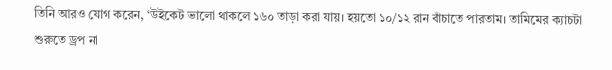তিনি আরও যোগ করেন, ‘উইকেট ভালো থাকলে ১৬০ তাড়া করা যায়। হয়তো ১০/১২ রান বাঁচাতে পারতাম। তামিমের ক্যাচটা শুরুতে ড্রপ না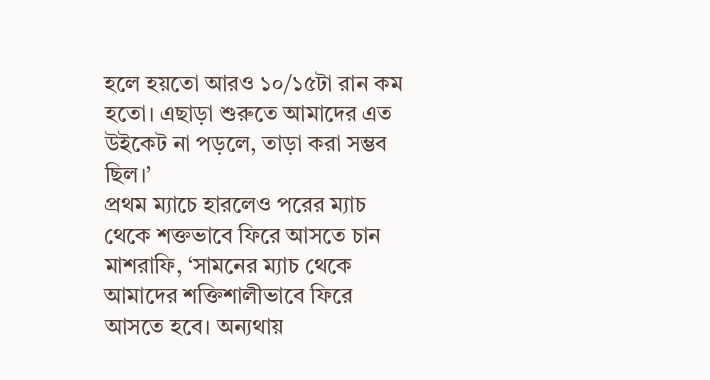হলে হয়তো আরও ১০/১৫টা রান কম হতো। এছাড়া শুরুতে আমাদের এত উইকেট না পড়লে, তাড়া করা সম্ভব ছিল।’
প্রথম ম্যাচে হারলেও পরের ম্যাচ থেকে শক্তভাবে ফিরে আসতে চান মাশরাফি, ‘সামনের ম্যাচ থেকে আমাদের শক্তিশালীভাবে ফিরে আসতে হবে। অন্যথায়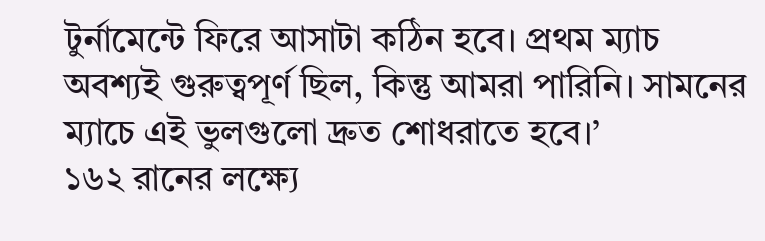টুর্নামেন্টে ফিরে আসাটা কঠিন হবে। প্রথম ম্যাচ অবশ্যই গুরুত্বপূর্ণ ছিল, কিন্তু আমরা পারিনি। সামনের ম্যাচে এই ভুলগুলো দ্রুত শোধরাতে হবে।’
১৬২ রানের লক্ষ্যে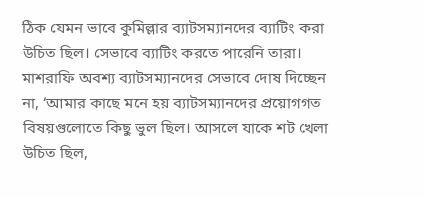ঠিক যেমন ভাবে কুমিল্লার ব্যাটসম্যানদের ব্যাটিং করা উচিত ছিল। সেভাবে ব্যাটিং করতে পারেনি তারা। মাশরাফি অবশ্য ব্যাটসম্যানদের সেভাবে দোষ দিচ্ছেন না, ‘আমার কাছে মনে হয় ব্যাটসম্যানদের প্রয়োগগত বিষয়গুলোতে কিছু ভুল ছিল। আসলে যাকে শট খেলা উচিত ছিল,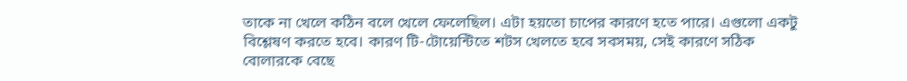তাকে না খেলে কঠিন বলে খেলে ফেলেছিল। এটা হয়তো চাপের কারণে হতে পারে। এগুলো একটু বিশ্লেষণ করতে হবে। কারণ টি-টোয়েন্টিতে শটস খেলতে হবে সবসময়, সেই কারণে সঠিক বোলারকে বেছে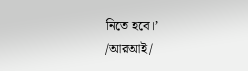নিতে হবে।’
/আরআই/